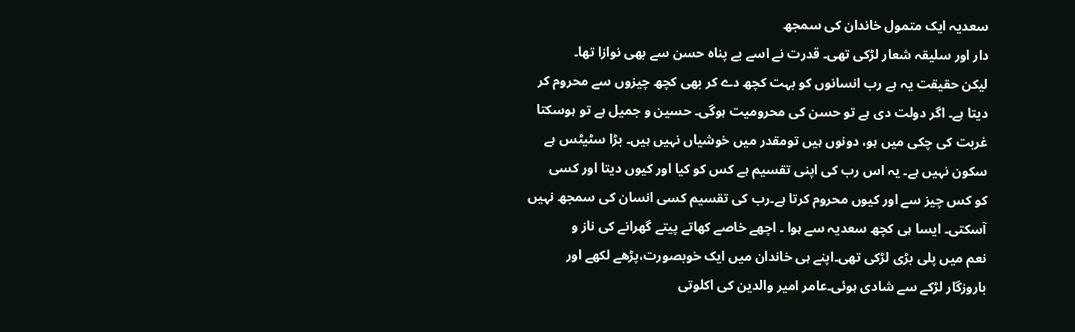سعدیہ ایک متمول خاندان کی سمجھ
دار اور سلیقہ شعار لڑکی تھی۔ قدرت نے اسے بے پناہ حسن سے بھی نوازا تھا۔
لیکن حقیقت یہ ہے رب انسانوں کو بہت کچھ دے کر بھی کچھ چیزوں سے محروم کر
دیتا ہے۔ اگر دولت دی ہے تو حسن کی محرومیت ہوگی۔ حسین و جمیل ہے تو ہوسکتا
غربت کی چکی میں ہو، دونوں ہیں تومقدر میں خوشیاں نہیں ہیں۔ بڑا سٹیٹس ہے
سکون نہیں ہے۔ یہ اس رب کی اپنی تقسیم ہے کس کو کیا اور کیوں دیتا اور کسی
کو کس چیز سے اور کیوں محروم کرتا ہے۔رب کی تقسیم کسی انسان کی سمجھ نہیں
آسکتی۔ ایسا ہی کچھ سعدیہ سے ہوا ۔ اچھے خاصے کھاتے پیتے گھرانے کی ناز و
نعم میں پلی بڑی لڑکی تھی۔اپنے ہی خاندان میں ایک خوبصورت،پڑھے لکھے اور
باروزگار لڑکے سے شادی ہوئی۔عامر امیر والدین کی اکلوتی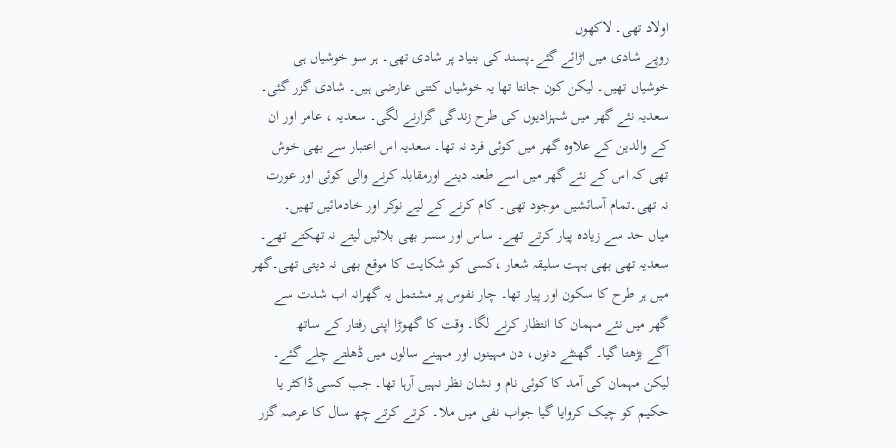اولاد تھی۔ لاکھوں
روپے شادی میں اڑائے گئے۔پسند کی بنیاد پر شادی تھی۔ ہر سو خوشیاں ہی
خوشیاں تھیں۔ لیکن کون جانتا تھا یہ خوشیاں کتنی عارضی ہیں۔ شادی گزر گئی۔
سعدیہ نئے گھر میں شہزادیوں کی طرح زندگی گزارنے لگی۔ سعدیہ ، عامر اور ان
کے والدین کے علاوہ گھر میں کوئی فرد نہ تھا۔ سعدیہ اس اعتبار سے بھی خوش
تھی کہ اس کے نئے گھر میں اسے طعنہ دینے اورمقابلہ کرنے والی کوئی اور عورت
نہ تھی۔تمام آسائشیں موجود تھی۔ کام کرنے کے لیے نوکر اور خادمائیں تھیں۔
میاں حد سے زیادہ پیار کرتے تھے۔ ساس اور سسر بھی بلائیں لیتے نہ تھکتے تھے۔
سعدیہ تھی بھی بہت سلیقہ شعار ،کسی کو شکایت کا موقع بھی نہ دیتی تھی۔گھر
میں ہر طرح کا سکون اور پیار تھا۔ چار نفوس پر مشتمل یہ گھرانہ اب شدت سے
گھر میں نئے مہمان کا انتظار کرنے لگا۔ وقت کا گھوڑا اپنی رفتار کے ساتھ
آگے بڑھتا گیا۔ گھنٹے دنوں، دن مہینوں اور مہینے سالوں میں ڈھلتے چلے گئے۔
لیکن مہمان کی آمد کا کوئی نام و نشان نظر نہیں آرہا تھا۔ جب کسی ڈاکٹر یا
حکیم کو چیک کروایا گیا جواب نفی میں ملا۔ کرتے کرتے چھ سال کا عرصہ گزر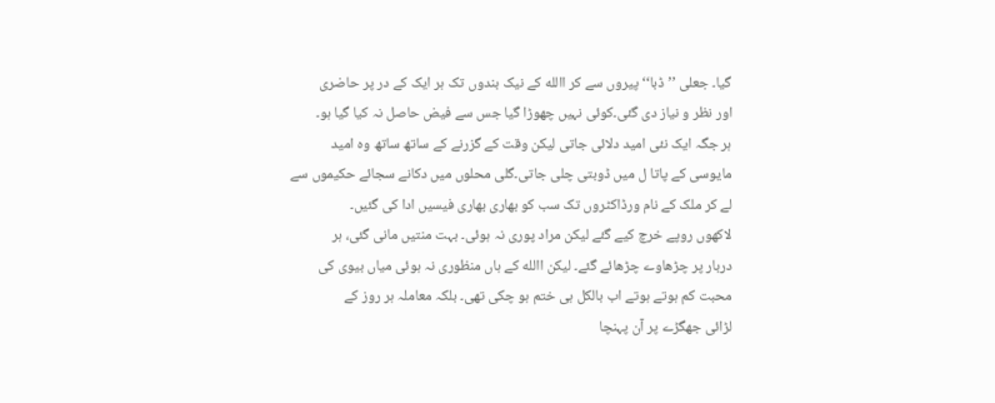گیا۔ جعلی ’’ڈبا‘‘پیروں سے کر االله کے نیک بندوں تک ہر ایک کے در پر حاضری
اور نظر و نیاز دی گئی۔کوئی نہیں چھوڑا گیا جس سے فیض حاصل نہ کیا گیا ہو۔
ہر جگہ ایک نئی امید دلائی جاتی لیکن وقت کے گزرنے کے ساتھ ساتھ وہ امید
مایوسی کے پاتا ل میں ڈوبتی چلی جاتی۔گلی محلوں میں دکانے سجائے حکیموں سے
لے کر ملک کے نام ورڈاکٹروں تک سب کو بھاری بھاری فیسیں ادا کی گئیں۔
لاکھوں روپے خرچ کیے گئے لیکن مراد پوری نہ ہوئی۔ بہت منتیں مانی گئی، ہر
دربار پر چڑھاوے چڑھائے گئے۔ لیکن االله کے ہاں منظوری نہ ہوئی میاں بیوی کی
محبت کم ہوتے ہوتے اب بالکل ہی ختم ہو چکی تھی۔ بلکہ معاملہ ہر روز کے
لڑائی جھگڑے پر آن پہنچا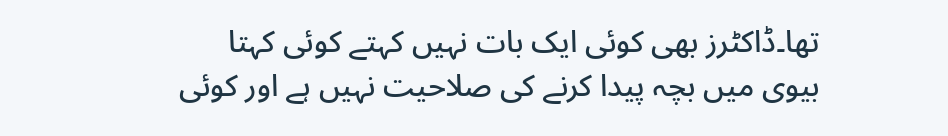تھا۔ڈاکٹرز بھی کوئی ایک بات نہیں کہتے کوئی کہتا
بیوی میں بچہ پیدا کرنے کی صلاحیت نہیں ہے اور کوئی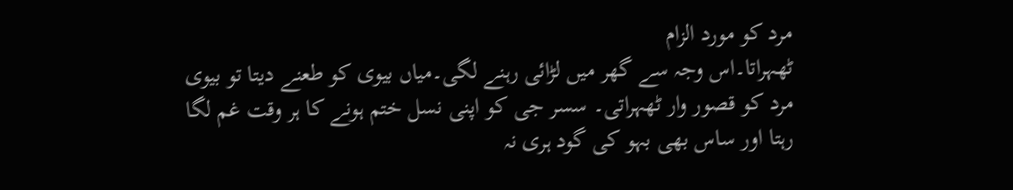مرد کو مورد الزام
ٹھہراتا۔اس وجہ سے گھر میں لڑائی رہنے لگی۔میاں بیوی کو طعنے دیتا تو بیوی
مرد کو قصور وار ٹھہراتی۔ سسر جی کو اپنی نسل ختم ہونے کا ہر وقت غم لگا
رہتا اور ساس بھی بہو کی گود ہری نہ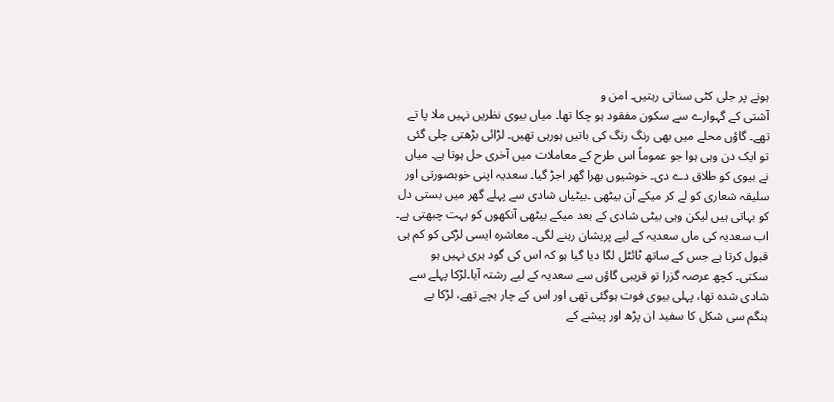ہونے پر جلی کٹی سناتی رہتیں۔ امن و
آشتی کے گہوارے سے سکون مفقود ہو چکا تھا۔ میاں بیوی نظریں نہیں ملا پا تے
تھے۔ گاؤں محلے میں بھی رنگ رنگ کی باتیں ہورہی تھیں۔ لڑائی بڑھتی چلی گئی
تو ایک دن وہی ہوا جو عموماً اس طرح کے معاملات میں آخری حل ہوتا ہے۔ میاں
نے بیوی کو طلاق دے دی۔ خوشیوں بھرا گھر اجڑ گیا۔ سعدیہ اپنی خوبصورتی اور
سلیقہ شعاری کو لے کر میکے آن بیٹھی ۔بیٹیاں شادی سے پہلے گھر میں بستی دل
کو بہاتی ہیں لیکن وہی بیٹی شادی کے بعد میکے بیٹھی آنکھوں کو بہت چبھتی ہے۔
اب سعدیہ کی ماں سعدیہ کے لیے پریشان رہنے لگی۔ معاشرہ ایسی لڑکی کو کم ہی
قبول کرتا ہے جس کے ساتھ ٹائٹل لگا دیا گیا ہو کہ اس کی گود ہری نہیں ہو
سکتی۔ کچھ عرصہ گزرا تو قریبی گاؤں سے سعدیہ کے لیے رشتہ آیا۔لڑکا پہلے سے
شادی شدہ تھا، پہلی بیوی فوت ہوگئی تھی اور اس کے چار بچے تھے، لڑکا بے
ہنگم سی شکل کا سفید ان پڑھ اور پیشے کے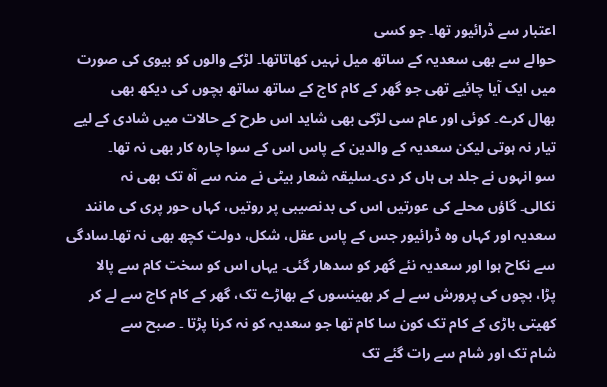اعتبار سے ڈرائیور تھا۔ جو کسی
حوالے سے بھی سعدیہ کے ساتھ میل نہیں کھاتاتھا۔ لڑکے والوں کو بیوی کی صورت
میں ایک آیا چائیے تھی جو گھر کے کام کاج کے ساتھ ساتھ بچوں کی دیکھ بھی
بھال کرے۔ کوئی اور عام سی لڑکی بھی شاید اس طرح کے حالات میں شادی کے لیے
تیار نہ ہوتی لیکن سعدیہ کے والدین کے پاس اس کے سوا چارہ کار بھی نہ تھا۔
سو انہوں نے جلد ہی ہاں کر دی۔سلیقہ شعار بیٹی نے منہ سے آہ تک بھی نہ
نکالی۔ گاؤں محلے کی عورتیں اس کی بدنصیبی پر روتیں، کہاں حور پری کی مانند
سعدیہ اور کہاں وہ ڈرائیور جس کے پاس عقل، شکل، دولت کچھ بھی نہ تھا۔سادگی
سے نکاح ہوا اور سعدیہ نئے گھر کو سدھار گئی۔ یہاں اس کو سخت کام سے پالا
پڑا، بچوں کی پرورش سے لے کر بھینسوں کے بھاڑے تک، گھر کے کام کاج سے لے کر
کھیتی باڑی کے کام تک کون سا کام تھا جو سعدیہ کو نہ کرنا پڑتا ۔ صبح سے
شام تک اور شام سے رات گئے تک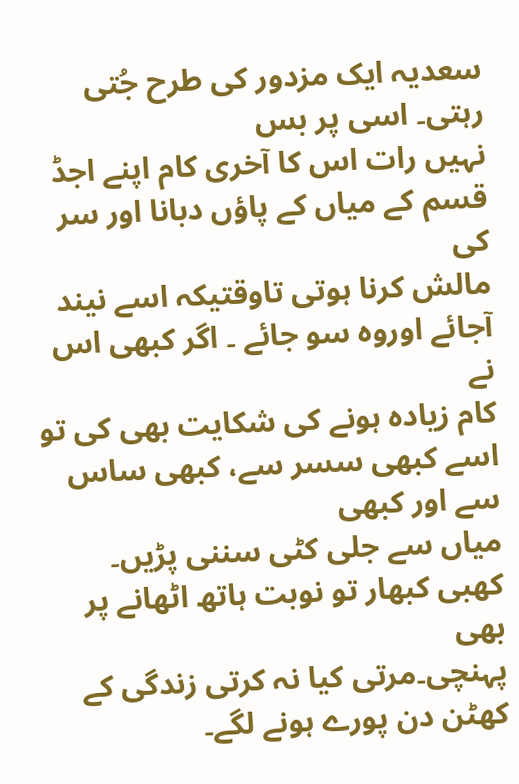سعدیہ ایک مزدور کی طرح جُتی رہتی۔ اسی پر بس
نہیں رات اس کا آخری کام اپنے اجڈ قسم کے میاں کے پاؤں دبانا اور سر کی
مالش کرنا ہوتی تاوقتیکہ اسے نیند آجائے اوروہ سو جائے ۔ اگر کبھی اس نے
کام زیادہ ہونے کی شکایت بھی کی تو اسے کبھی سسر سے، کبھی ساس سے اور کبھی
میاں سے جلی کٹی سننی پڑیں۔ کھبی کبھار تو نوبت ہاتھ اٹھانے پر بھی
پہنچی۔مرتی کیا نہ کرتی زندگی کے کھٹن دن پورے ہونے لگے۔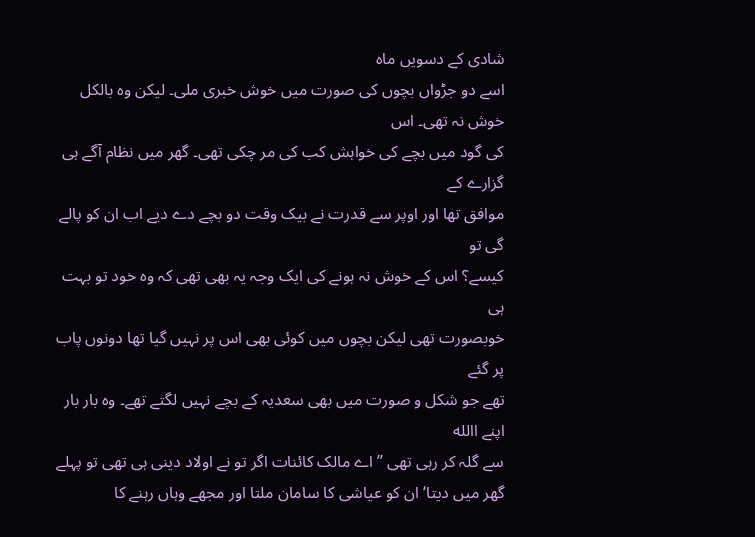شادی کے دسویں ماہ
اسے دو جڑواں بچوں کی صورت میں خوش خبری ملی۔ لیکن وہ بالکل خوش نہ تھی۔ اس
کی گود میں بچے کی خواہش کب کی مر چکی تھی۔ گھر میں نظام آگے ہی گزارے کے
موافق تھا اور اوپر سے قدرت نے بیک وقت دو بچے دے دیے اب ان کو پالے گی تو
کیسے؟ اس کے خوش نہ ہونے کی ایک وجہ یہ بھی تھی کہ وہ خود تو بہت ہی
خوبصورت تھی لیکن بچوں میں کوئی بھی اس پر نہیں گیا تھا دونوں پاب پر گئے
تھے جو شکل و صورت میں بھی سعدیہ کے بچے نہیں لگتے تھے۔ وہ بار بار اپنے االله
سے گلہ کر رہی تھی ’’اے مالک کائنات اگر تو نے اولاد دینی ہی تھی تو پہلے
گھر میں دیتا‘ ان کو عیاشی کا سامان ملتا اور مجھے وہاں رہنے کا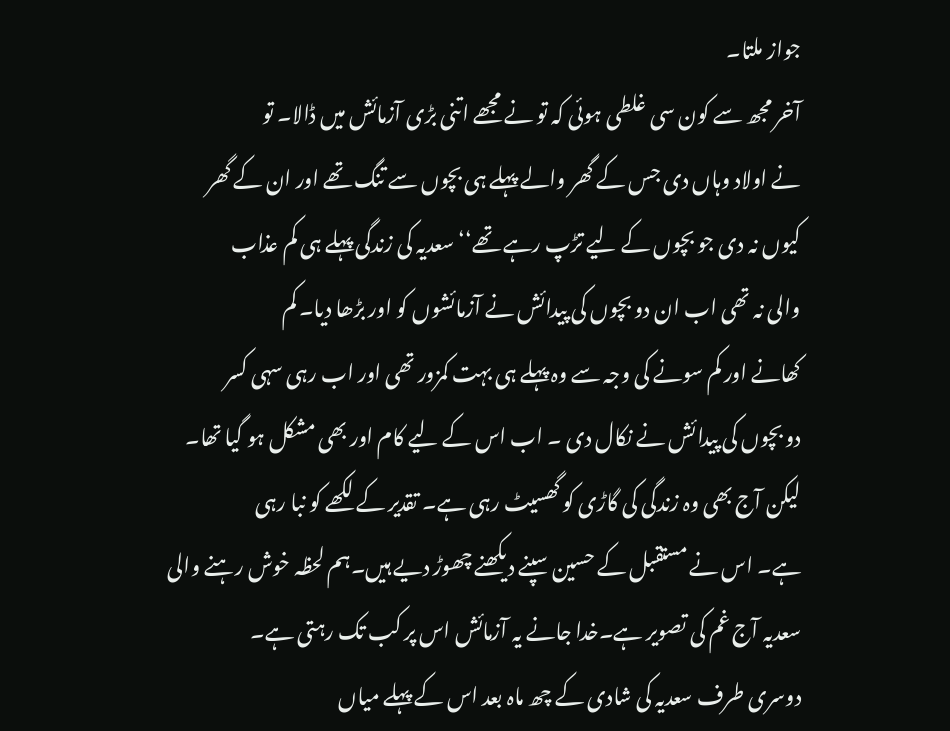جواز ملتا۔
آخر مجھ سے کون سی غلطی ہوئی کہ تو نے مجھے اتنی بڑی آزمائش میں ڈالا۔ تو
نے اولاد وہاں دی جس کے گھر والے پہلے ہی بچوں سے تنگ تھے اور ان کے گھر
کیوں نہ دی جو بچوں کے لیے تڑپ رہے تھے‘‘سعدیہ کی زندگی پہلے ہی کم عذاب
والی نہ تھی اب ان دو بچوں کی پیدائش نے آزمائشوں کو اور بڑھا دیا۔ کم
کھانے اور کم سونے کی وجہ سے وہ پہلے ہی بہت کمزور تھی اور اب رہی سہی کسر
دو بچوں کی پیدائش نے نکال دی ۔ اب اس کے لیے کام اور بھی مشکل ہو گیا تھا۔
لیکن آج بھی وہ زندگی کی گاڑی کو گھسیٹ رہی ہے۔ تقدیر کے لکھے کو نبا رہی
ہے۔ اس نے مستقبل کے حسین سپنے دیکھنے چھوڑ دیے ہیں۔ہم لحظہ خوش رہنے والی
سعدیہ آج غم کی تصویر ہے۔خدا جانے یہ آزمائش اس پر کب تک رہتی ہے۔
دوسری طرف سعدیہ کی شادی کے چھ ماہ بعد اس کے پہلے میاں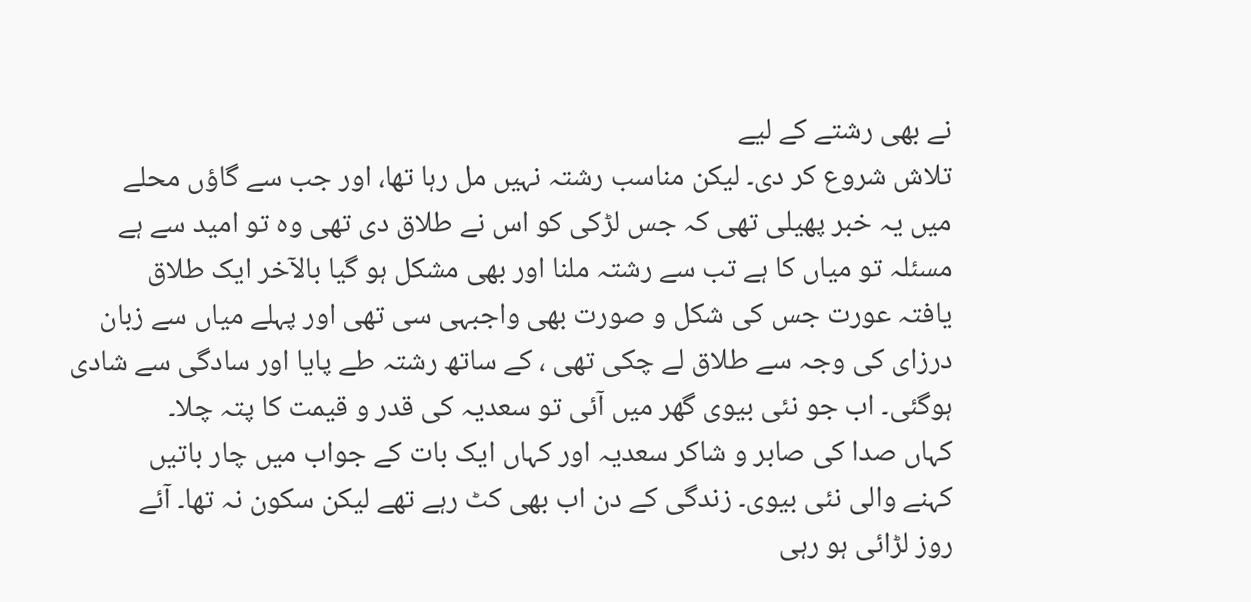نے بھی رشتے کے لیے
تلاش شروع کر دی۔ لیکن مناسب رشتہ نہیں مل رہا تھا، اور جب سے گاؤں محلے
میں یہ خبر پھیلی تھی کہ جس لڑکی کو اس نے طلاق دی تھی وہ تو امید سے ہے
مسئلہ تو میاں کا ہے تب سے رشتہ ملنا اور بھی مشکل ہو گیا بالآخر ایک طلاق
یافتہ عورت جس کی شکل و صورت بھی واجبہی سی تھی اور پہلے میاں سے زبان
درزای کی وجہ سے طلاق لے چکی تھی ، کے ساتھ رشتہ طے پایا اور سادگی سے شادی
ہوگئی۔ اب جو نئی بیوی گھر میں آئی تو سعدیہ کی قدر و قیمت کا پتہ چلا۔
کہاں صدا کی صابر و شاکر سعدیہ اور کہاں ایک بات کے جواب میں چار باتیں
کہنے والی نئی بیوی۔ زندگی کے دن اب بھی کٹ رہے تھے لیکن سکون نہ تھا۔ آئے
روز لڑائی ہو رہی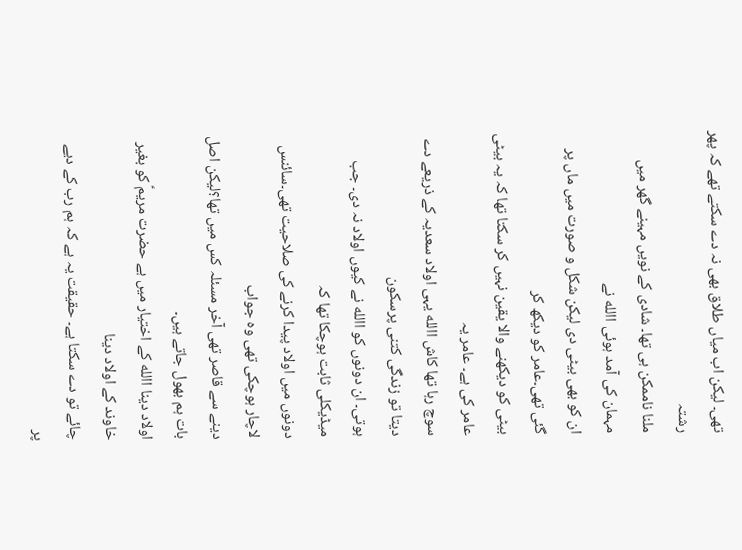تھی۔ لیکن اب میاں طلاق بھی نہ دے سکتے تھے کہ پھر رشتہ
ملنا ناممکن ہی تھا۔ شادی کے نویں مہینے گھر میں مہمان کی آمد ہوئی االله نے
ان کو بھی بیٹی دی لیکن شکل و صورت میں ماں پر گئی تھی۔عامر کو دیکھ کر
بیٹی کو دیکھنے والا یقین نہیں کر سکتا تھا کہ یہ بیٹی عامر کی ہے۔ عامر یہ
سوچ رہا تھا کاش االله یہی اولاد سعدیہ کے ذریعے دے دیتا تو زندگی کتنی پرسکون
ہوتی۔ ان دونوں کو االله نے کیوں اولاد نہ دی۔ جب میڈیکلی ثابت ہوچکا تھا کہ
دونوں میں اولاد پیدا کرنے کی صلاحیت تھی۔سائنس لاچار ہوچکی تھی وہ جواب
دینے سے قاصر تھی آخر مسئلہ کس میں تھا؟لیکن اصل بات ہم بھول جاتے ہیں۔
اولاد دینا االله کے اختیار میں ہے حضرت مریمؑ کو بغیر خاوند کے اولاد دینا
چائے تو دے سکتا ہے۔ حقیقت یہ ہے کہ ہم رب کے دیے پر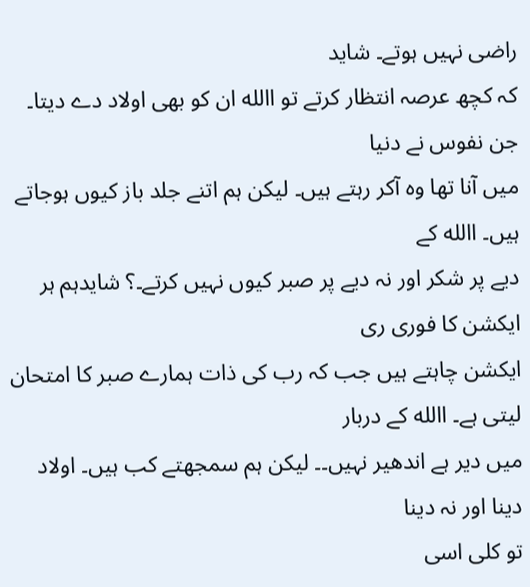راضی نہیں ہوتے۔ شاید
کہ کچھ عرصہ انتظار کرتے تو االله ان کو بھی اولاد دے دیتا۔ جن نفوس نے دنیا
میں آنا تھا وہ آکر رہتے ہیں۔ لیکن ہم اتنے جلد باز کیوں ہوجاتے ہیں۔ االله کے
دیے پر شکر اور نہ دیے پر صبر کیوں نہیں کرتے۔؟ شایدہم ہر ایکشن کا فوری ری
ایکشن چاہتے ہیں جب کہ رب کی ذات ہمارے صبر کا امتحان لیتی ہے۔ االله کے دربار
میں دیر ہے اندھیر نہیں۔۔ لیکن ہم سمجھتے کب ہیں۔ اولاد دینا اور نہ دینا
تو کلی اسی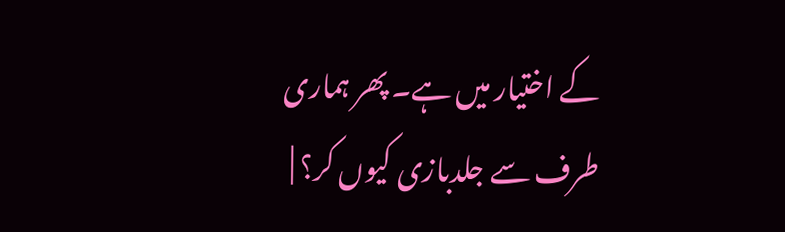کے اختیار میں ہے۔ پھر ہماری طرف سے جلدبازی کیوں کر؟ |